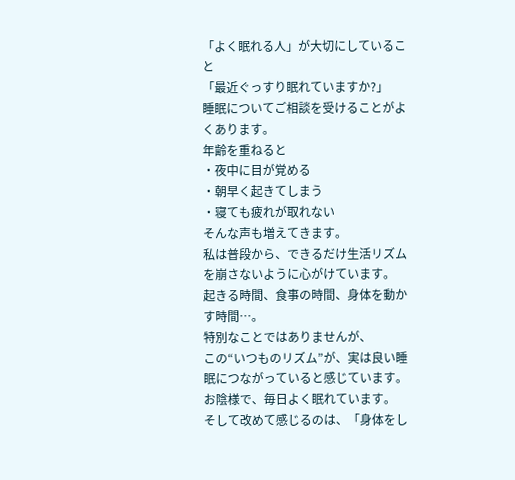「よく眠れる人」が大切にしていること
「最近ぐっすり眠れていますか?」
睡眠についてご相談を受けることがよくあります。
年齢を重ねると
・夜中に目が覚める
・朝早く起きてしまう
・寝ても疲れが取れない
そんな声も増えてきます。
私は普段から、できるだけ生活リズムを崩さないように心がけています。
起きる時間、食事の時間、身体を動かす時間…。
特別なことではありませんが、
この“いつものリズム”が、実は良い睡眠につながっていると感じています。
お陰様で、毎日よく眠れています。
そして改めて感じるのは、「身体をし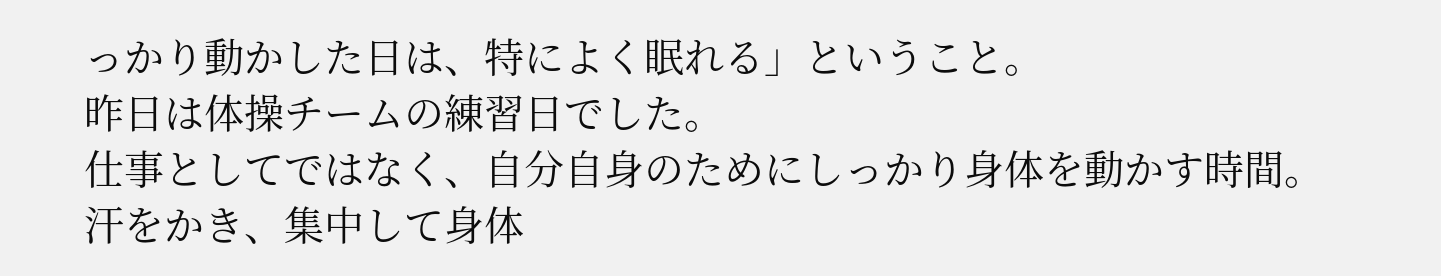っかり動かした日は、特によく眠れる」ということ。
昨日は体操チームの練習日でした。
仕事としてではなく、自分自身のためにしっかり身体を動かす時間。
汗をかき、集中して身体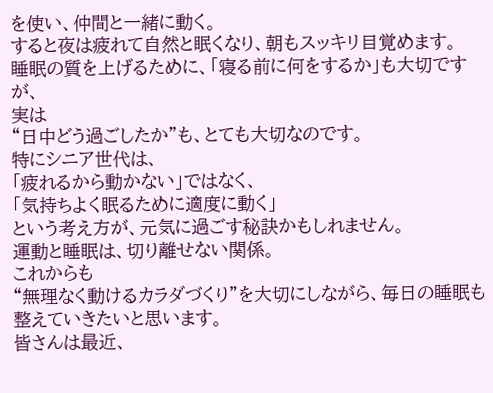を使い、仲間と一緒に動く。
すると夜は疲れて自然と眠くなり、朝もスッキリ目覚めます。
睡眠の質を上げるために、「寝る前に何をするか」も大切ですが、
実は
“日中どう過ごしたか”も、とても大切なのです。
特にシニア世代は、
「疲れるから動かない」ではなく、
「気持ちよく眠るために適度に動く」
という考え方が、元気に過ごす秘訣かもしれません。
運動と睡眠は、切り離せない関係。
これからも
“無理なく動けるカラダづくり”を大切にしながら、毎日の睡眠も整えていきたいと思います。
皆さんは最近、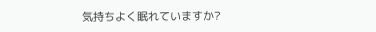気持ちよく眠れていますか?